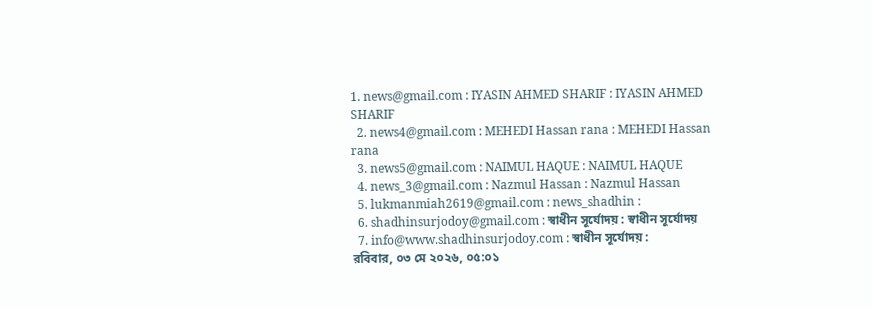1. news@gmail.com : IYASIN AHMED SHARIF : IYASIN AHMED SHARIF
  2. news4@gmail.com : MEHEDI Hassan rana : MEHEDI Hassan rana
  3. news5@gmail.com : NAIMUL HAQUE : NAIMUL HAQUE
  4. news_3@gmail.com : Nazmul Hassan : Nazmul Hassan
  5. lukmanmiah2619@gmail.com : news_shadhin :
  6. shadhinsurjodoy@gmail.com : স্বাধীন সূর্যোদয় : স্বাধীন সূর্যোদয়
  7. info@www.shadhinsurjodoy.com : স্বাধীন সূর্যোদয় :
রবিবার, ০৩ মে ২০২৬, ০৫:০১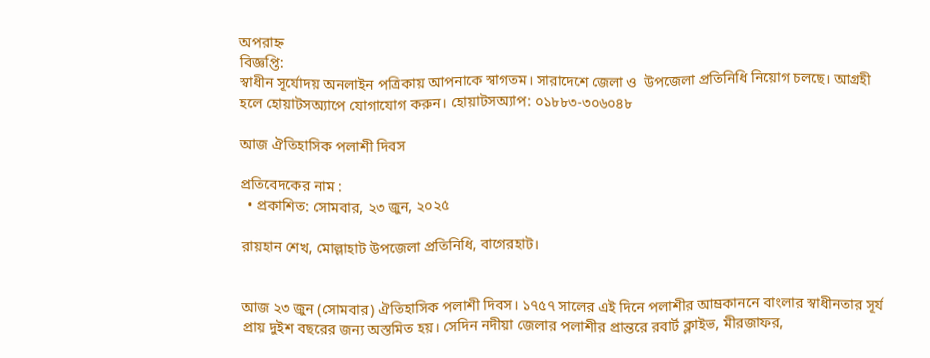অপরাহ্ন
বিজ্ঞপ্তি:
স্বাধীন সূর্যোদয় অনলাইন পত্রিকায় আপনাকে স্বাগতম। সারাদেশে জেলা ও  উপজেলা প্রতিনিধি নিয়োগ চলছে। আগ্রহী হলে হোয়াটসঅ্যাপে যোগাযোগ করুন। হোয়াটসঅ্যাপ: ০১৮৮৩-৩০৬০৪৮

আজ ঐতিহাসিক পলাশী দিবস

প্রতিবেদকের নাম :
  • প্রকাশিত: সোমবার, ২৩ জুন, ২০২৫

রায়হান শেখ, মোল্লাহাট উপজেলা প্রতিনিধি, বাগেরহাট।


আজ ২৩ জুন (সোমবার) ঐতিহাসিক পলাশী দিবস। ১৭৫৭ সালের এই দিনে পলাশীর আম্রকাননে বাংলার স্বাধীনতার সূর্য প্রায় দুইশ বছরের জন্য অস্তমিত হয়। সেদিন নদীয়া জেলার পলাশীর প্রান্তরে রবার্ট ক্লাইভ, মীরজাফর,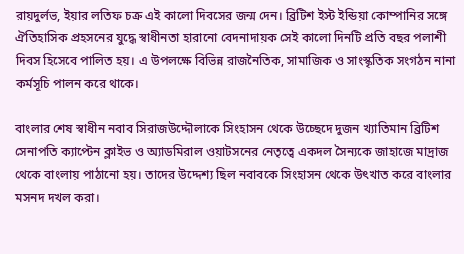রায়দুর্লভ, ইয়ার লতিফ চক্র এই কালো দিবসের জন্ম দেন। ব্রিটিশ ইস্ট ইন্ডিয়া কোম্পানির সঙ্গে ঐতিহাসিক প্রহসনের যুদ্ধে স্বাধীনতা হারানো বেদনাদায়ক সেই কালো দিনটি প্রতি বছর পলাশী দিবস হিসেবে পালিত হয়। এ উপলক্ষে বিভিন্ন রাজনৈতিক, সামাজিক ও সাংস্কৃতিক সংগঠন নানা কর্মসূচি পালন করে থাকে।

বাংলার শেষ স্বাধীন নবাব সিরাজউদ্দৌলাকে সিংহাসন থেকে উচ্ছেদে দুজন খ্যাতিমান ব্রিটিশ সেনাপতি ক্যাপ্টেন ক্লাইভ ও অ্যাডমিরাল ওয়াটসনের নেতৃত্বে একদল সৈন্যকে জাহাজে মাদ্রাজ থেকে বাংলায় পাঠানো হয়। তাদের উদ্দেশ্য ছিল নবাবকে সিংহাসন থেকে উৎখাত করে বাংলার মসনদ দখল করা।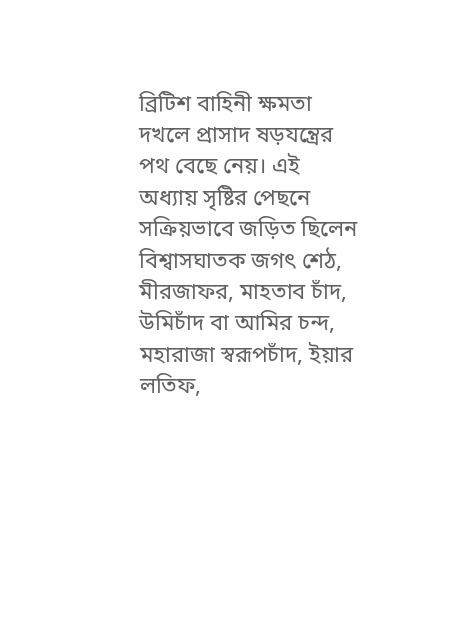ব্রিটিশ বাহিনী ক্ষমতা দখলে প্রাসাদ ষড়যন্ত্রের পথ বেছে নেয়। এই অধ্যায় সৃষ্টির পেছনে সক্রিয়ভাবে জড়িত ছিলেন বিশ্বাসঘাতক জগৎ শেঠ, মীরজাফর, মাহতাব চাঁদ, উমিচাঁদ বা আমির চন্দ, মহারাজা স্বরূপচাঁদ, ইয়ার লতিফ,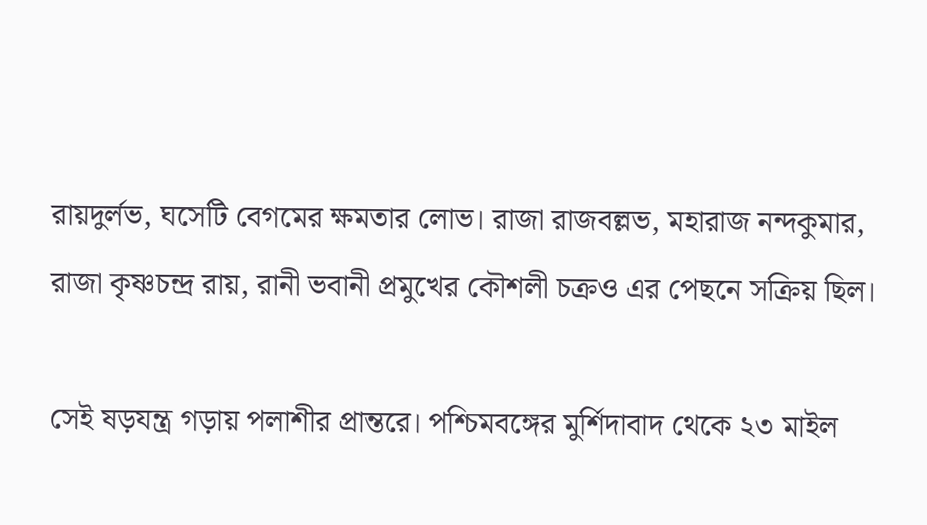রায়দুর্লভ, ঘসেটি বেগমের ক্ষমতার লোভ। রাজা রাজবল্লভ, মহারাজ নন্দকুমার, রাজা কৃষ্ণচন্দ্র রায়, রানী ভবানী প্রমুখের কৌশলী চক্রও এর পেছনে সক্রিয় ছিল।

সেই ষড়যন্ত্র গড়ায় পলাশীর প্রান্তরে। পশ্চিমবঙ্গের মুর্শিদাবাদ থেকে ২৩ মাইল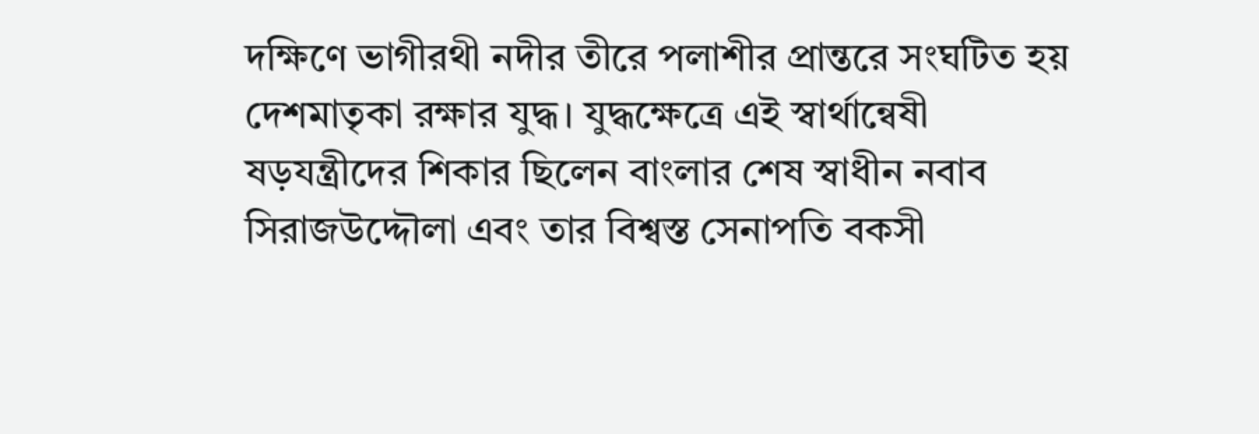দক্ষিণে ভাগীরথী নদীর তীরে পলাশীর প্রান্তরে সংঘটিত হয় দেশমাতৃকা রক্ষার যুদ্ধ। যুদ্ধক্ষেত্রে এই স্বার্থান্বেষী ষড়যন্ত্রীদের শিকার ছিলেন বাংলার শেষ স্বাধীন নবাব সিরাজউদ্দৌলা এবং তার বিশ্বস্ত সেনাপতি বকসী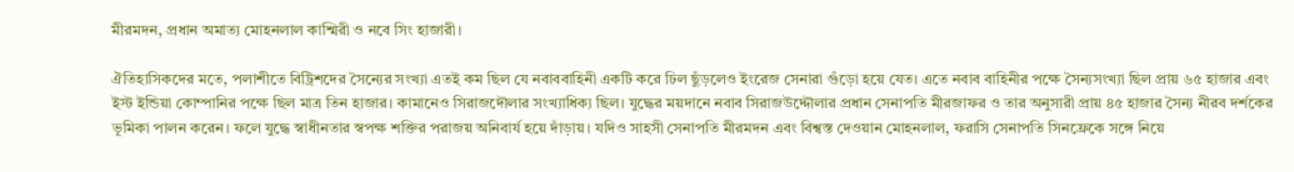মীরমদন, প্রধান অমাত্য মোহনলাল কাশ্মিরী ও নবে সিং হাজারী।

ঐতিহাসিকদের মতে, পলাশীতে বিট্রিশদের সৈন্যের সংখ্যা এতই কম ছিল যে নবাববাহিনী একটি করে ঢিল ছুঁড়লেও ইংরেজ সেনারা গুঁড়ো হয়ে যেত। এতে নবাব বাহিনীর পক্ষে সৈন্যসংখ্যা ছিল প্রায় ৬৫ হাজার এবং ইস্ট ইন্ডিয়া কোম্পানির পক্ষে ছিল মাত্র তিন হাজার। কামানেও সিরাজদৌলার সংখ্যাধিক্য ছিল। যুদ্ধের ময়দানে নবাব সিরাজউদ্দৌলার প্রধান সেনাপতি মীরজাফর ও তার অনুসারী প্রায় ৪৫ হাজার সৈন্য নীরব দর্শকের ভূমিকা পালন করেন। ফলে যুদ্ধে স্বাধীনতার স্বপক্ষ শক্তির পরাজয় অনিবার্য হয়ে দাঁড়ায়। যদিও সাহসী সেনাপতি মীরমদন এবং বিশ্বস্ত দেওয়ান মোহনলাল, ফরাসি সেনাপতি সিনফ্রেকে সঙ্গে নিয়ে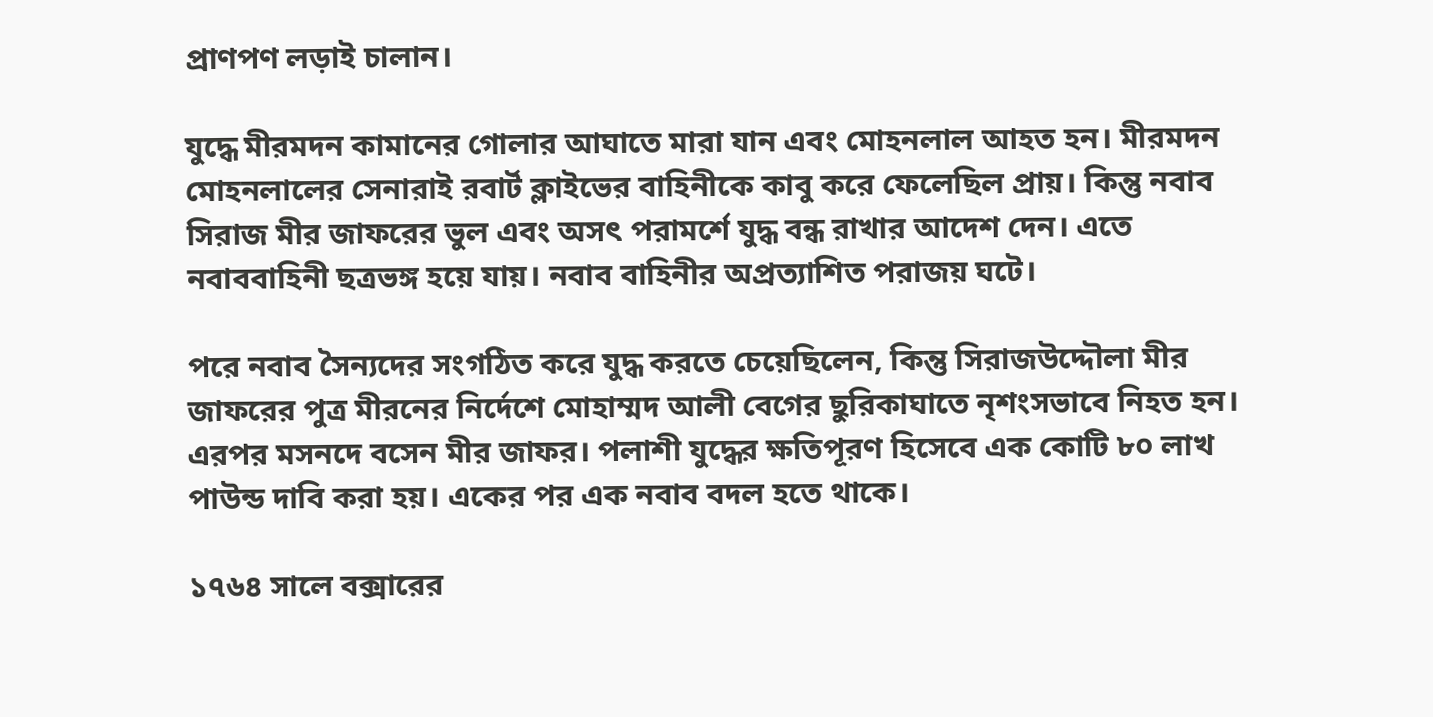প্রাণপণ লড়াই চালান।

যুদ্ধে মীরমদন কামানের গোলার আঘাতে মারা যান এবং মোহনলাল আহত হন। মীরমদন মোহনলালের সেনারাই রবার্ট ক্লাইভের বাহিনীকে কাবু করে ফেলেছিল প্রায়। কিন্তু নবাব সিরাজ মীর জাফরের ভুল এবং অসৎ পরামর্শে যুদ্ধ বন্ধ রাখার আদেশ দেন। এতে নবাববাহিনী ছত্রভঙ্গ হয়ে যায়। নবাব বাহিনীর অপ্রত্যাশিত পরাজয় ঘটে।

পরে নবাব সৈন্যদের সংগঠিত করে যুদ্ধ করতে চেয়েছিলেন, কিন্তু সিরাজউদ্দৌলা মীর জাফরের পুত্র মীরনের নির্দেশে মোহাম্মদ আলী বেগের ছুরিকাঘাতে নৃশংসভাবে নিহত হন। এরপর মসনদে বসেন মীর জাফর। পলাশী যুদ্ধের ক্ষতিপূরণ হিসেবে এক কোটি ৮০ লাখ পাউন্ড দাবি করা হয়। একের পর এক নবাব বদল হতে থাকে।

১৭৬৪ সালে বক্সারের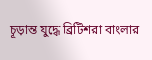চূড়ান্ত যুদ্ধে ব্রিটিশরা বাংলার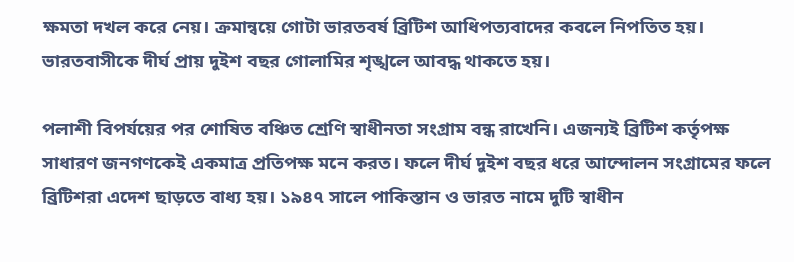ক্ষমতা দখল করে নেয়। ক্রমান্বয়ে গোটা ভারতবর্ষ ব্রিটিশ আধিপত্যবাদের কবলে নিপতিত হয়। ভারতবাসীকে দীর্ঘ প্রায় দুইশ বছর গোলামির শৃঙ্খলে আবদ্ধ থাকতে হয়।

পলাশী বিপর্যয়ের পর শোষিত বঞ্চিত শ্রেণি স্বাধীনতা সংগ্রাম বন্ধ রাখেনি। এজন্যই ব্রিটিশ কর্তৃপক্ষ সাধারণ জনগণকেই একমাত্র প্রতিপক্ষ মনে করত। ফলে দীর্ঘ দুইশ বছর ধরে আন্দোলন সংগ্রামের ফলে ব্রিটিশরা এদেশ ছাড়তে বাধ্য হয়। ১৯৪৭ সালে পাকিস্তান ও ভারত নামে দুটি স্বাধীন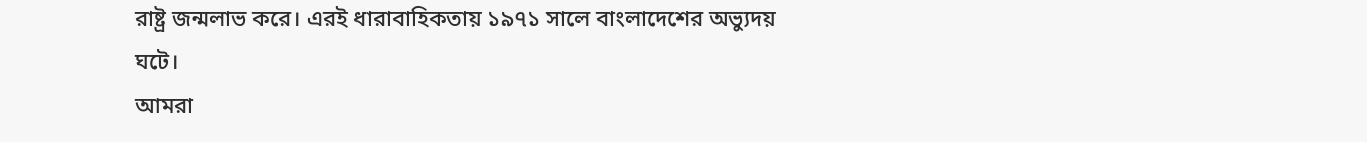রাষ্ট্র জন্মলাভ করে। এরই ধারাবাহিকতায় ১৯৭১ সালে বাংলাদেশের অভ্যুদয় ঘটে।
আমরা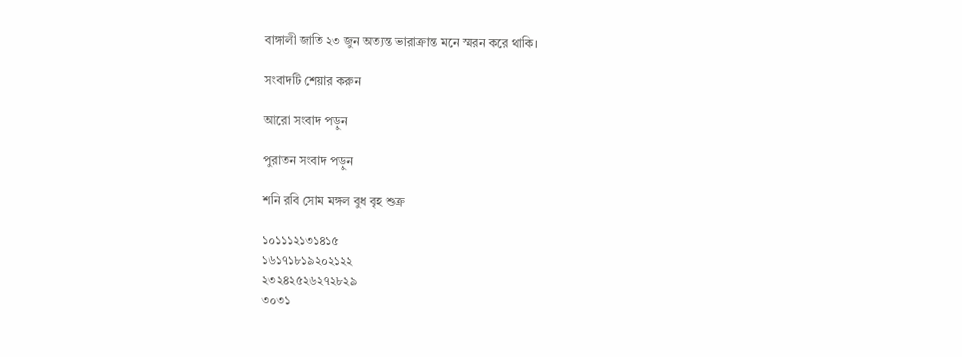বাঙ্গালী জাতি ২৩ জুন অত্যন্ত ভারাক্রান্ত মনে স্মরন করে থাকি।

সংবাদটি শেয়ার করুন

আরো সংবাদ পড়ুন

পুরাতন সংবাদ পড়ুন

শনি রবি সোম মঙ্গল বুধ বৃহ শুক্র

১০১১১২১৩১৪১৫
১৬১৭১৮১৯২০২১২২
২৩২৪২৫২৬২৭২৮২৯
৩০৩১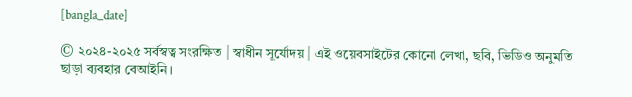[bangla_date]

© ২০২৪-২০২৫ সর্বস্বত্ব সংরক্ষিত | স্বাধীন সূর্যোদয় | এই ওয়েবসাইটের কোনো লেখা, ছবি, ভিডিও অনুমতি ছাড়া ব্যবহার বেআইনি।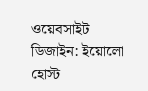ওয়েবসাইট ডিজাইন: ইয়োলো হোস্ট